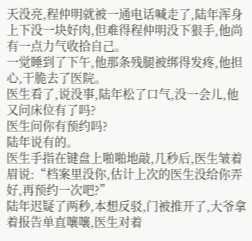天没亮,程仲明就被一通电话喊走了,陆年浑身上下没一块好肉,但难得程仲明没下狠手,他尚有一点力气收拾自己。
一觉睡到了下午,他那条残腿被绑得发疼,他担心,干脆去了医院。
医生看了,说没事,陆年松了口气,没一会儿,他又问床位有了吗?
医生问你有预约吗?
陆年说有的。
医生手指在键盘上啪啪地敲,几秒后,医生皱着眉说:“档案里没你,估计上次的医生没给你弄好,再预约一次吧?”
陆年迟疑了两秒,本想反驳,门被推开了,大爷拿着报告单直嚷嚷,医生对着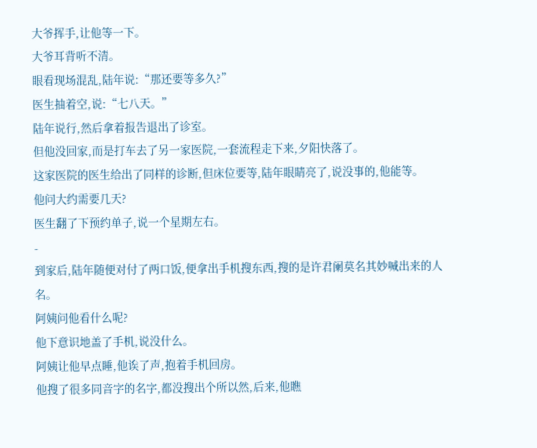大爷挥手,让他等一下。
大爷耳背听不清。
眼看现场混乱,陆年说:“那还要等多久?”
医生抽着空,说:“七八天。”
陆年说行,然后拿着报告退出了诊室。
但他没回家,而是打车去了另一家医院,一套流程走下来,夕阳快落了。
这家医院的医生给出了同样的诊断,但床位要等,陆年眼睛亮了,说没事的,他能等。
他问大约需要几天?
医生翻了下预约单子,说一个星期左右。
-
到家后,陆年随便对付了两口饭,便拿出手机搜东西,搜的是许君阑莫名其妙喊出来的人名。
阿姨问他看什么呢?
他下意识地盖了手机,说没什么。
阿姨让他早点睡,他诶了声,抱着手机回房。
他搜了很多同音字的名字,都没搜出个所以然,后来,他瞧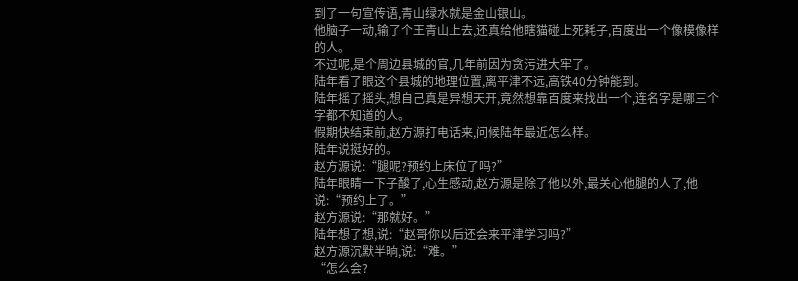到了一句宣传语,青山绿水就是金山银山。
他脑子一动,输了个王青山上去,还真给他瞎猫碰上死耗子,百度出一个像模像样的人。
不过呢,是个周边县城的官,几年前因为贪污进大牢了。
陆年看了眼这个县城的地理位置,离平津不远,高铁40分钟能到。
陆年摇了摇头,想自己真是异想天开,竟然想靠百度来找出一个,连名字是哪三个字都不知道的人。
假期快结束前,赵方源打电话来,问候陆年最近怎么样。
陆年说挺好的。
赵方源说:“腿呢?预约上床位了吗?”
陆年眼睛一下子酸了,心生感动,赵方源是除了他以外,最关心他腿的人了,他说:“预约上了。”
赵方源说:“那就好。”
陆年想了想,说:“赵哥你以后还会来平津学习吗?”
赵方源沉默半晌,说:“难。”
“怎么会?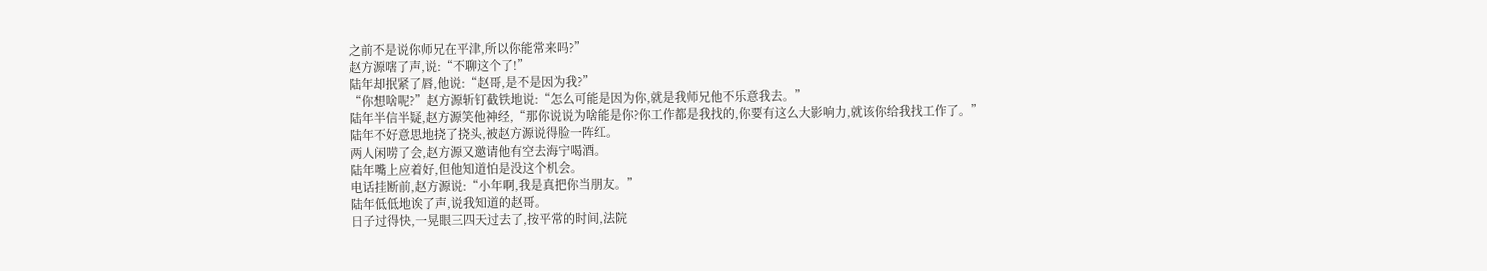之前不是说你师兄在平津,所以你能常来吗?”
赵方源嗐了声,说:“不聊这个了!”
陆年却抿紧了唇,他说:“赵哥,是不是因为我?”
“你想啥呢?”赵方源斩钉截铁地说:“怎么可能是因为你,就是我师兄他不乐意我去。”
陆年半信半疑,赵方源笑他神经,“那你说说为啥能是你?你工作都是我找的,你要有这么大影响力,就该你给我找工作了。”
陆年不好意思地挠了挠头,被赵方源说得脸一阵红。
两人闲唠了会,赵方源又邀请他有空去海宁喝酒。
陆年嘴上应着好,但他知道怕是没这个机会。
电话挂断前,赵方源说:“小年啊,我是真把你当朋友。”
陆年低低地诶了声,说我知道的赵哥。
日子过得快,一晃眼三四天过去了,按平常的时间,法院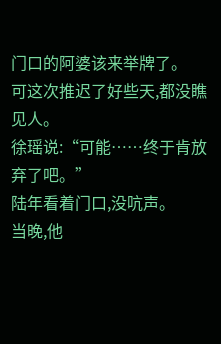门口的阿婆该来举牌了。
可这次推迟了好些天,都没瞧见人。
徐瑶说:“可能……终于肯放弃了吧。”
陆年看着门口,没吭声。
当晚,他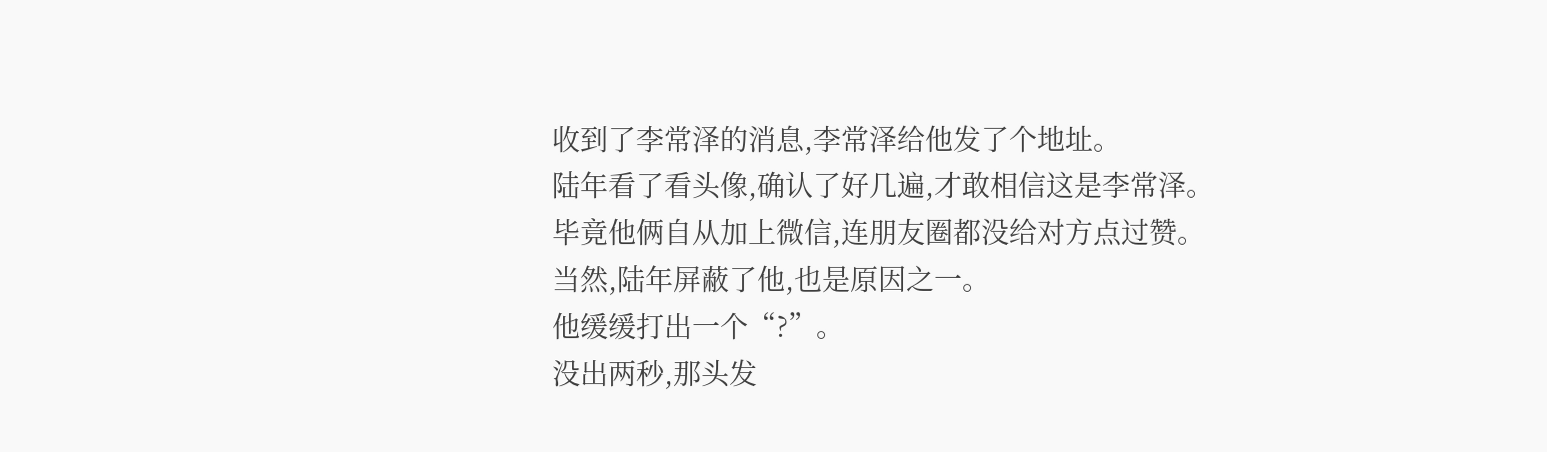收到了李常泽的消息,李常泽给他发了个地址。
陆年看了看头像,确认了好几遍,才敢相信这是李常泽。
毕竟他俩自从加上微信,连朋友圈都没给对方点过赞。
当然,陆年屏蔽了他,也是原因之一。
他缓缓打出一个“?”。
没出两秒,那头发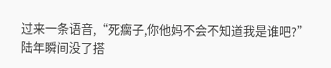过来一条语音,“死瘸子,你他妈不会不知道我是谁吧?”
陆年瞬间没了搭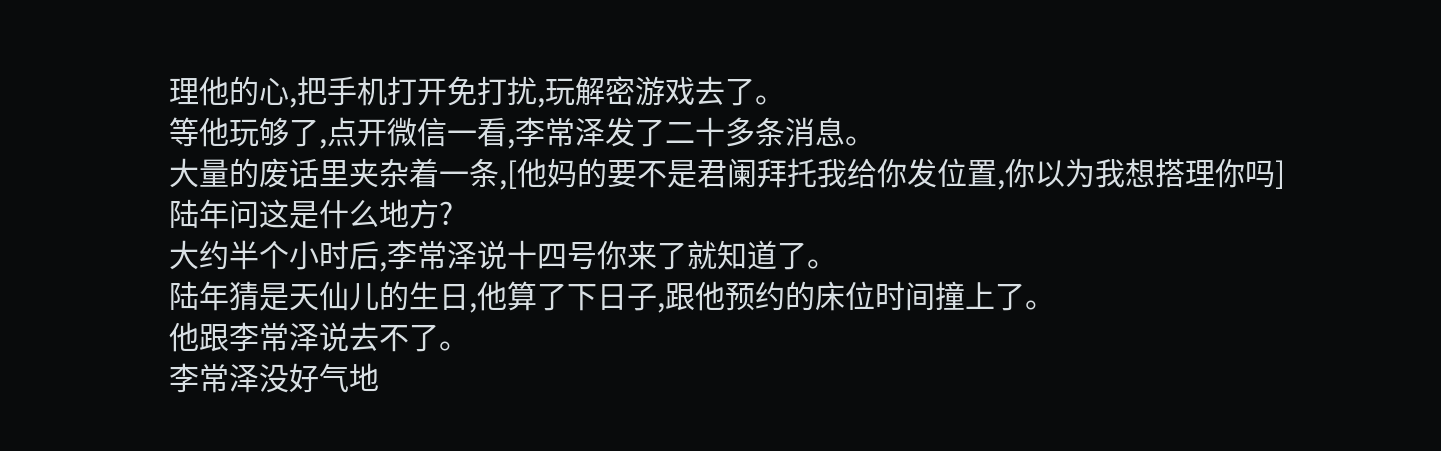理他的心,把手机打开免打扰,玩解密游戏去了。
等他玩够了,点开微信一看,李常泽发了二十多条消息。
大量的废话里夹杂着一条,[他妈的要不是君阑拜托我给你发位置,你以为我想搭理你吗]
陆年问这是什么地方?
大约半个小时后,李常泽说十四号你来了就知道了。
陆年猜是天仙儿的生日,他算了下日子,跟他预约的床位时间撞上了。
他跟李常泽说去不了。
李常泽没好气地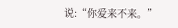说:“你爱来不来。”